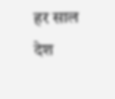हर साल देश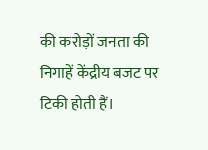की करोड़ों जनता की निगाहें केंद्रीय बजट पर टिकी होती हैं।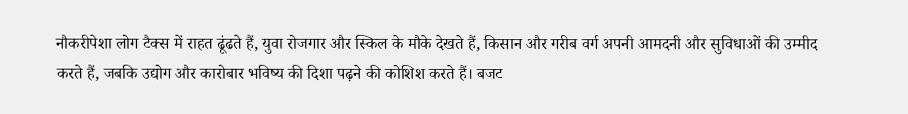नौकरीपेशा लोग टैक्स में राहत ढूंढते हैं, युवा रोजगार और स्किल के मौके देखते हैं, किसान और गरीब वर्ग अपनी आमदनी और सुविधाओं की उम्मीद करते हैं, जबकि उद्योग और कारोबार भविष्य की दिशा पढ़ने की कोशिश करते हैं। बजट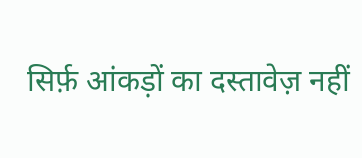सिर्फ़ आंकड़ों का दस्तावेज़ नहीं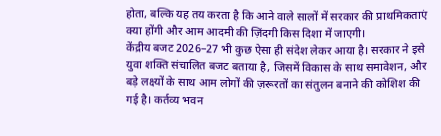होता, बल्कि यह तय करता है कि आने वाले सालों में सरकार की प्राथमिकताएं क्या होंगी और आम आदमी की ज़िंदगी किस दिशा में जाएगी।
केंद्रीय बजट 2026–27 भी कुछ ऐसा ही संदेश लेकर आया है। सरकार ने इसे युवा शक्ति संचालित बजट बताया है, जिसमें विकास के साथ समावेशन, और बड़े लक्ष्यों के साथ आम लोगों की ज़रूरतों का संतुलन बनाने की कोशिश की गई है। कर्तव्य भवन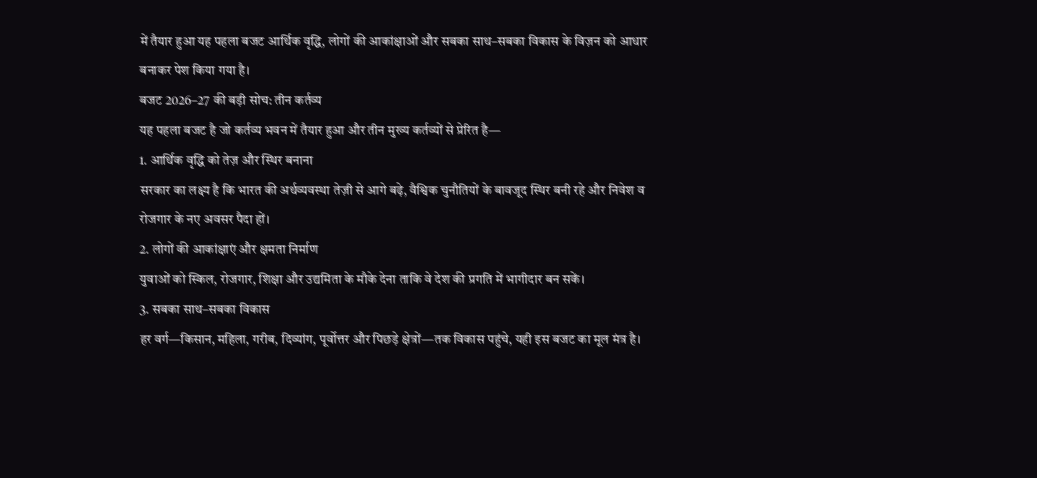में तैयार हुआ यह पहला बजट आर्थिक वृद्धि, लोगों की आकांक्षाओं और सबका साथ–सबका विकास के विज़न को आधार बनाकर पेश किया गया है।
बजट 2026–27 की बड़ी सोच: तीन कर्तव्य
यह पहला बजट है जो कर्तव्य भवन में तैयार हुआ और तीन मुख्य कर्तव्यों से प्रेरित है—
1. आर्थिक वृद्धि को तेज़ और स्थिर बनाना
सरकार का लक्ष्य है कि भारत की अर्थव्यवस्था तेज़ी से आगे बढ़े, वैश्विक चुनौतियों के बावजूद स्थिर बनी रहे और निवेश व रोजगार के नए अवसर पैदा हों।
2. लोगों की आकांक्षाएं और क्षमता निर्माण
युवाओं को स्किल, रोजगार, शिक्षा और उद्यमिता के मौके देना ताकि वे देश की प्रगति में भागीदार बन सकें।
3. सबका साथ–सबका विकास
हर वर्ग—किसान, महिला, गरीब, दिव्यांग, पूर्वोत्तर और पिछड़े क्षेत्रों—तक विकास पहुंचे, यही इस बजट का मूल मंत्र है।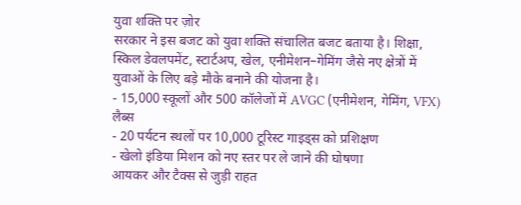युवा शक्ति पर ज़ोर
सरकार ने इस बजट को युवा शक्ति संचालित बजट बताया है। शिक्षा, स्किल डेवलपमेंट, स्टार्टअप, खेल, एनीमेशन–गेमिंग जैसे नए क्षेत्रों में युवाओं के लिए बड़े मौके बनाने की योजना है।
- 15,000 स्कूलों और 500 कॉलेजों में AVGC (एनीमेशन, गेमिंग, VFX) लैब्स
- 20 पर्यटन स्थलों पर 10,000 टूरिस्ट गाइड्स को प्रशिक्षण
- खेलो इंडिया मिशन को नए स्तर पर ले जाने की घोषणा
आयकर और टैक्स से जुड़ी राहत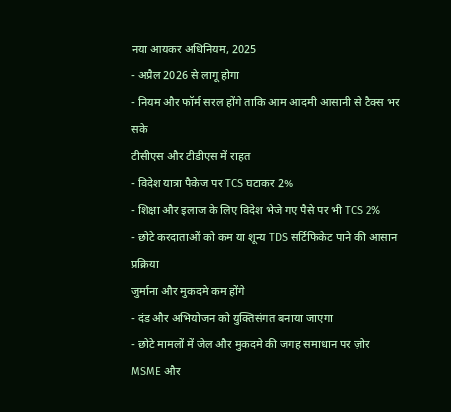नया आयकर अधिनियम, 2025
- अप्रैल 2026 से लागू होगा
- नियम और फॉर्म सरल होंगे ताकि आम आदमी आसानी से टैक्स भर सके
टीसीएस और टीडीएस में राहत
- विदेश यात्रा पैकेज पर TCS घटाकर 2%
- शिक्षा और इलाज के लिए विदेश भेजे गए पैसे पर भी TCS 2%
- छोटे करदाताओं को कम या शून्य TDS सर्टिफिकेट पाने की आसान प्रक्रिया
जुर्माना और मुकदमे कम होंगे
- दंड और अभियोजन को युक्तिसंगत बनाया जाएगा
- छोटे मामलों में जेल और मुकदमे की जगह समाधान पर ज़ोर
MSME और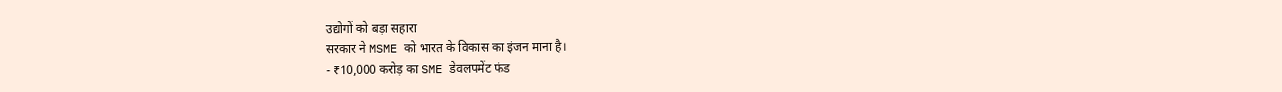उद्योगों को बड़ा सहारा
सरकार ने MSME को भारत के विकास का इंजन माना है।
- ₹10,000 करोड़ का SME डेवलपमेंट फंड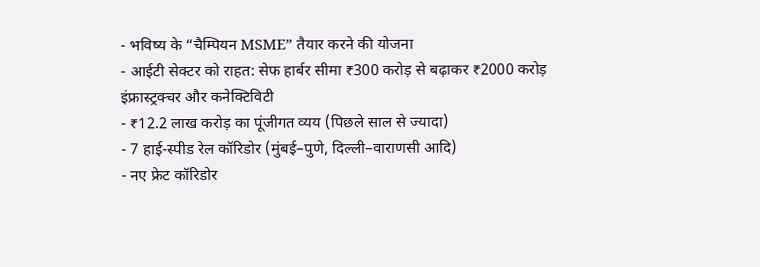- भविष्य के “चैम्पियन MSME” तैयार करने की योजना
- आईटी सेक्टर को राहत: सेफ हार्बर सीमा ₹300 करोड़ से बढ़ाकर ₹2000 करोड़
इंफ्रास्ट्रक्चर और कनेक्टिविटी
- ₹12.2 लाख करोड़ का पूंजीगत व्यय (पिछले साल से ज्यादा)
- 7 हाई-स्पीड रेल कॉरिडोर (मुंबई–पुणे, दिल्ली–वाराणसी आदि)
- नए फ्रेट कॉरिडोर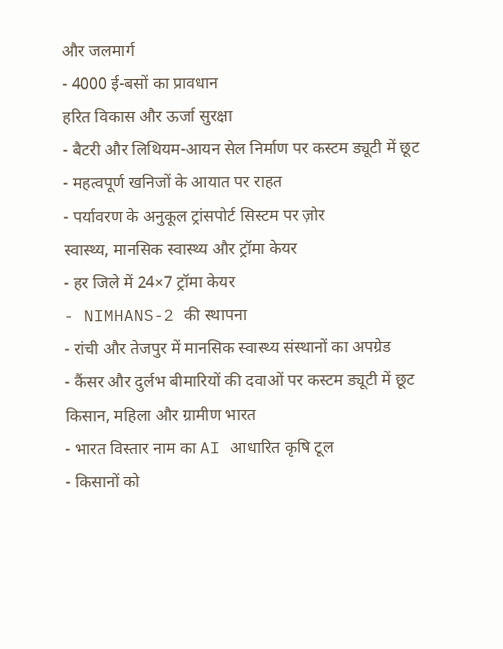और जलमार्ग
- 4000 ई-बसों का प्रावधान
हरित विकास और ऊर्जा सुरक्षा
- बैटरी और लिथियम-आयन सेल निर्माण पर कस्टम ड्यूटी में छूट
- महत्वपूर्ण खनिजों के आयात पर राहत
- पर्यावरण के अनुकूल ट्रांसपोर्ट सिस्टम पर ज़ोर
स्वास्थ्य, मानसिक स्वास्थ्य और ट्रॉमा केयर
- हर जिले में 24×7 ट्रॉमा केयर
- NIMHANS-2 की स्थापना
- रांची और तेजपुर में मानसिक स्वास्थ्य संस्थानों का अपग्रेड
- कैंसर और दुर्लभ बीमारियों की दवाओं पर कस्टम ड्यूटी में छूट
किसान, महिला और ग्रामीण भारत
- भारत विस्तार नाम का AI आधारित कृषि टूल
- किसानों को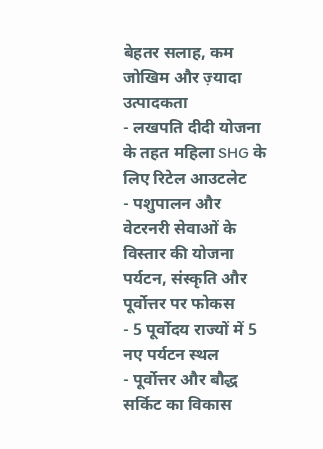बेहतर सलाह, कम जोखिम और ज़्यादा उत्पादकता
- लखपति दीदी योजना के तहत महिला SHG के लिए रिटेल आउटलेट
- पशुपालन और वेटरनरी सेवाओं के विस्तार की योजना
पर्यटन, संस्कृति और पूर्वोत्तर पर फोकस
- 5 पूर्वोदय राज्यों में 5 नए पर्यटन स्थल
- पूर्वोत्तर और बौद्ध सर्किट का विकास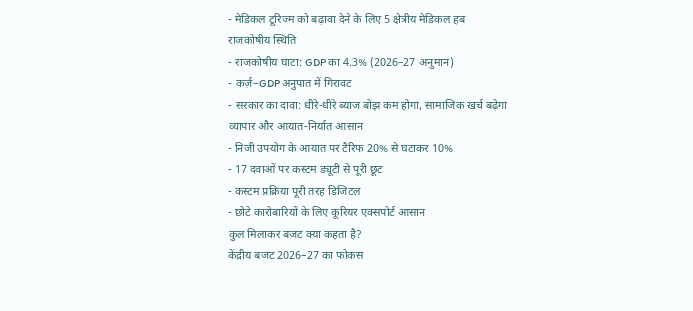- मेडिकल टूरिज्म को बढ़ावा देने के लिए 5 क्षेत्रीय मेडिकल हब
राजकोषीय स्थिति
- राजकोषीय घाटा: GDP का 4.3% (2026–27 अनुमान)
- कर्ज़–GDP अनुपात में गिरावट
- सरकार का दावा: धीरे-धीरे ब्याज बोझ कम होगा, सामाजिक खर्च बढ़ेगा
व्यापार और आयात-निर्यात आसान
- निजी उपयोग के आयात पर टैरिफ 20% से घटाकर 10%
- 17 दवाओं पर कस्टम ड्यूटी से पूरी छूट
- कस्टम प्रक्रिया पूरी तरह डिजिटल
- छोटे कारोबारियों के लिए कूरियर एक्सपोर्ट आसान
कुल मिलाकर बजट क्या कहता है?
केंद्रीय बजट 2026–27 का फोकस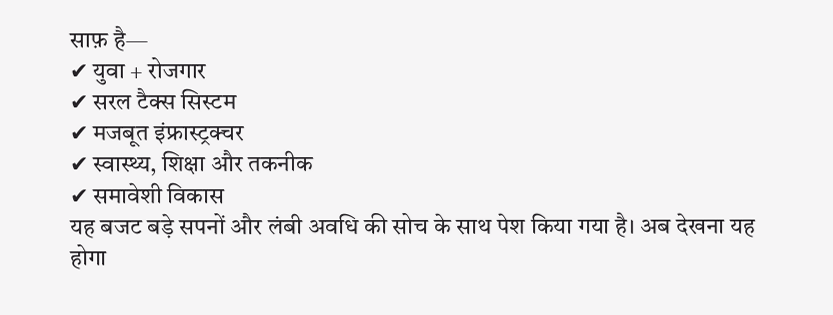साफ़ है—
✔ युवा + रोजगार
✔ सरल टैक्स सिस्टम
✔ मजबूत इंफ्रास्ट्रक्चर
✔ स्वास्थ्य, शिक्षा और तकनीक
✔ समावेशी विकास
यह बजट बड़े सपनों और लंबी अवधि की सोच के साथ पेश किया गया है। अब देखना यह होगा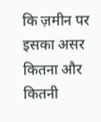कि ज़मीन पर इसका असर कितना और कितनी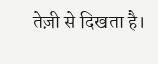तेज़ी से दिखता है।